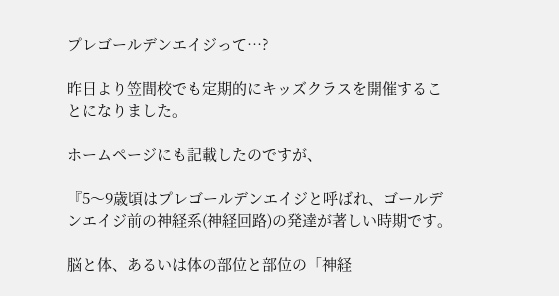プレゴールデンエイジって…?

昨日より笠間校でも定期的にキッズクラスを開催することになりました。

ホームページにも記載したのですが、

『5〜9歳頃はプレゴールデンエイジと呼ばれ、ゴールデンエイジ前の神経系(神経回路)の発達が著しい時期です。

脳と体、あるいは体の部位と部位の「神経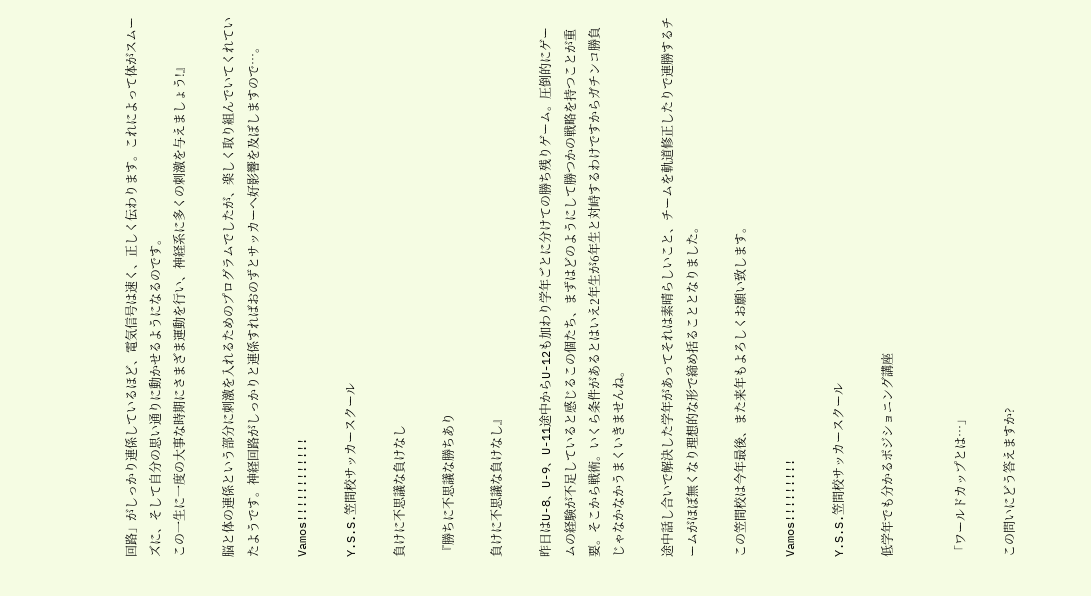回路」がしっかり連係しているほど、電気信号は速く、正しく伝わります。これによって体がスムーズに、そして自分の思い通りに動かせるようになるのです。
この一生に一度の大事な時期にさまざま運動を行い、神経系に多くの刺激を与えましょう!』

脳と体の連係という部分に刺激を入れるためのプログラムでしたが、楽しく取り組んでいてくれていたようです。神経回路がしっかりと連係すればおのずとサッカーへ好影響を及ぼしますので…。

Vamos!!!!!!!!!!!!

Y.S.S.笠間校サッカースクール

負けに不思議な負けなし

『勝ちに不思議な勝ちあり

負けに不思議な負けなし』

昨日はU-8、U-9、U-11途中からU-12も加わり学年ごとに分けての勝ち残りゲーム。圧倒的にゲームの経験が不足していると感じるこの個たち、まずはどのようにして勝つかの戦略を持つことが重要。そこから戦術。いくら条件があるとはいえ2年生が6年生と対峙するわけですからガチンコ勝負じゃなかなかうまくいきませんね。

途中話し合いで解決した学年があってそれは素晴らしいこと、チームを軌道修正したりで連勝するチームがほぼ無くなり理想的な形で締め括ることとなりました。

この笠間校は今年最後、また来年もよろしくお願い致します。

Vamos!!!!!!!!!

Y.S.S.笠間校サッカースクール

低学年でも分かるポジショニング講座


「ワールドカップとは…」

この問いにどう答えますか?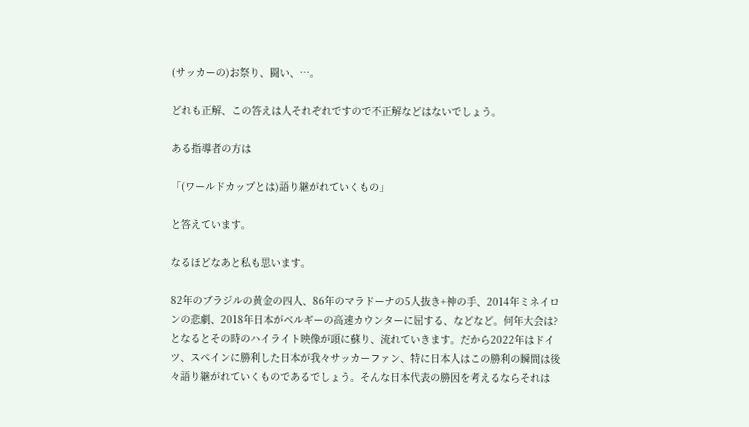(サッカーの)お祭り、闘い、…。

どれも正解、この答えは人それぞれですので不正解などはないでしょう。

ある指導者の方は

「(ワールドカップとは)語り継がれていくもの」

と答えています。

なるほどなあと私も思います。

82年のブラジルの黄金の四人、86年のマラドーナの5人抜き+神の手、2014年ミネイロンの悲劇、2018年日本がベルギーの高速カウンターに屈する、などなど。何年大会は?となるとその時のハイライト映像が頭に蘇り、流れていきます。だから2022年はドイツ、スペインに勝利した日本が我々サッカーファン、特に日本人はこの勝利の瞬間は後々語り継がれていくものであるでしょう。そんな日本代表の勝因を考えるならそれは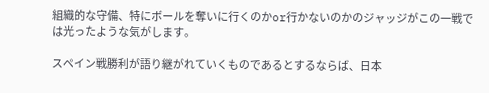組織的な守備、特にボールを奪いに行くのかor行かないのかのジャッジがこの一戦では光ったような気がします。

スペイン戦勝利が語り継がれていくものであるとするならば、日本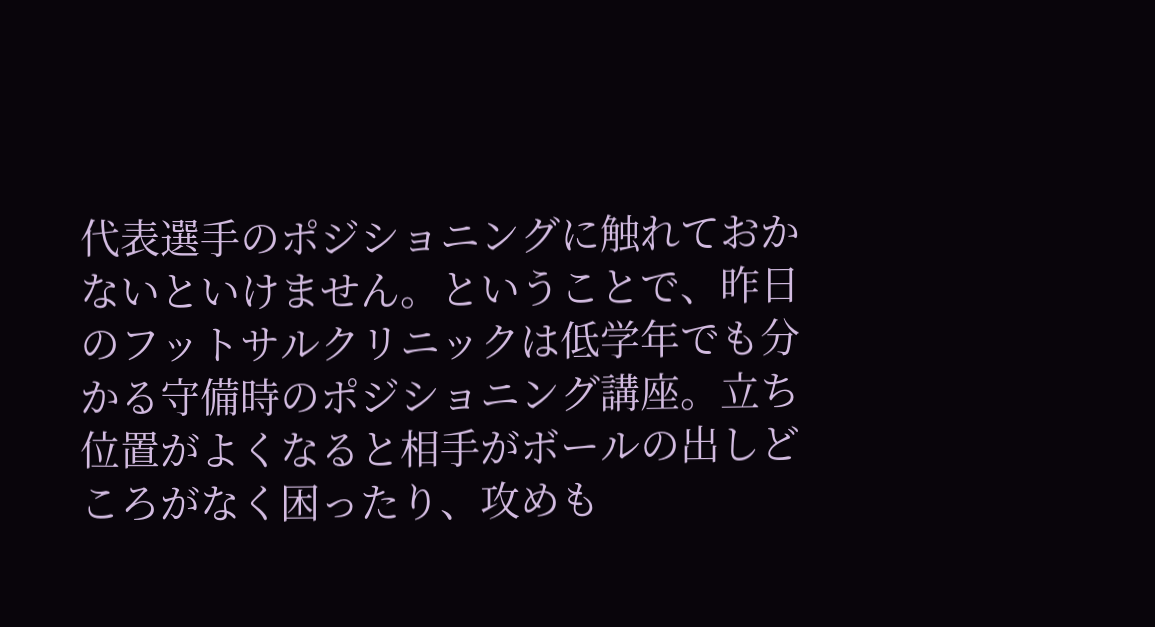代表選手のポジショニングに触れておかないといけません。ということで、昨日のフットサルクリニックは低学年でも分かる守備時のポジショニング講座。立ち位置がよくなると相手がボールの出しどころがなく困ったり、攻めも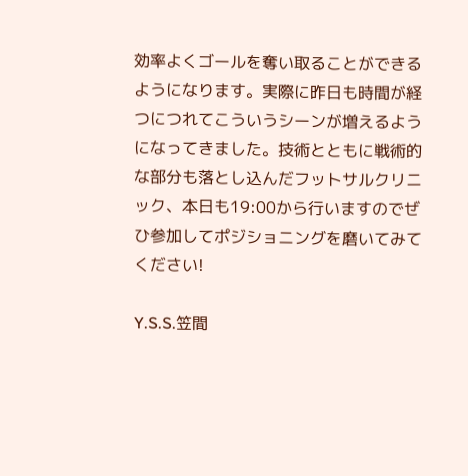効率よくゴールを奪い取ることができるようになります。実際に昨日も時間が経つにつれてこういうシーンが増えるようになってきました。技術とともに戦術的な部分も落とし込んだフットサルクリニック、本日も19:00から行いますのでぜひ参加してポジショニングを磨いてみてください!

Y.S.S.笠間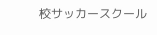校サッカースクール